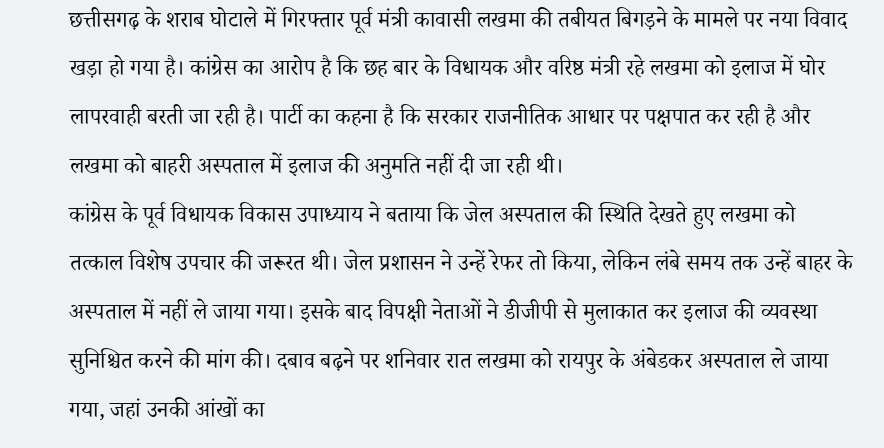छत्तीसगढ़ के शराब घोटाले में गिरफ्तार पूर्व मंत्री कावासी लखमा की तबीयत बिगड़ने के मामले पर नया विवाद खड़ा हो गया है। कांग्रेस का आरोप है कि छह बार के विधायक और वरिष्ठ मंत्री रहे लखमा को इलाज में घोर लापरवाही बरती जा रही है। पार्टी का कहना है कि सरकार राजनीतिक आधार पर पक्षपात कर रही है और लखमा को बाहरी अस्पताल में इलाज की अनुमति नहीं दी जा रही थी।
कांग्रेस के पूर्व विधायक विकास उपाध्याय ने बताया कि जेल अस्पताल की स्थिति देखते हुए लखमा को तत्काल विशेष उपचार की जरूरत थी। जेल प्रशासन ने उन्हें रेफर तो किया, लेकिन लंबे समय तक उन्हें बाहर के अस्पताल में नहीं ले जाया गया। इसके बाद विपक्षी नेताओं ने डीजीपी से मुलाकात कर इलाज की व्यवस्था सुनिश्चित करने की मांग की। दबाव बढ़ने पर शनिवार रात लखमा को रायपुर के अंबेडकर अस्पताल ले जाया गया, जहां उनकी आंखों का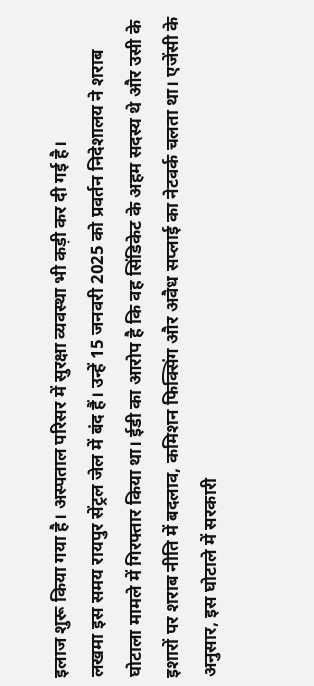इलाज शुरू किया गया है। अस्पताल परिसर में सुरक्षा व्यवस्था भी कड़ी कर दी गई है।
लखमा इस समय रायपुर सेंट्रल जेल में बंद हैं। उन्हें 15 जनवरी 2025 को प्रवर्तन निदेशालय ने शराब घोटाला मामले में गिरफ्तार किया था। ईडी का आरोप है कि वह सिंडिकेट के अहम सदस्य थे और उसी के इशारों पर शराब नीति में बदलाव, कमिशन फिक्सिंग और अवैध सप्लाई का नेटवर्क चलता था। एजेंसी के अनुसार, इस घोटाले में सरकारी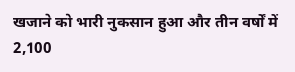खजाने को भारी नुकसान हुआ और तीन वर्षों में 2,100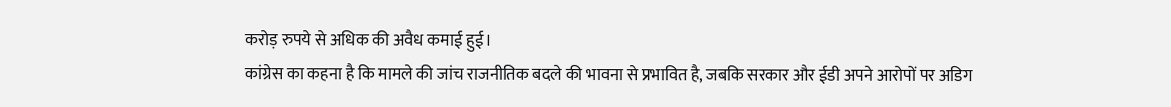करोड़ रुपये से अधिक की अवैध कमाई हुई।
कांग्रेस का कहना है कि मामले की जांच राजनीतिक बदले की भावना से प्रभावित है, जबकि सरकार और ईडी अपने आरोपों पर अडिग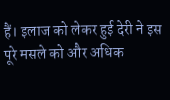हैं। इलाज को लेकर हुई देरी ने इस पूरे मसले को और अधिक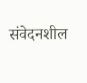संवेदनशील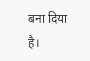बना दिया है।